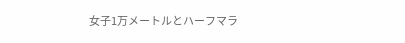女子1万メートルとハーフマラ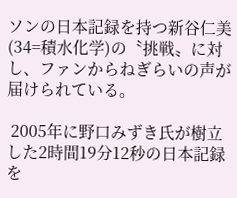ソンの日本記録を持つ新谷仁美(34=積水化学)の〝挑戦〟に対し、ファンからねぎらいの声が届けられている。

 2005年に野口みずき氏が樹立した2時間19分12秒の日本記録を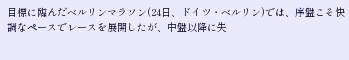目標に臨んだベルリンマラソン(24日、ドイツ・ベルリン)では、序盤こそ快調なペースでレースを展開したが、中盤以降に失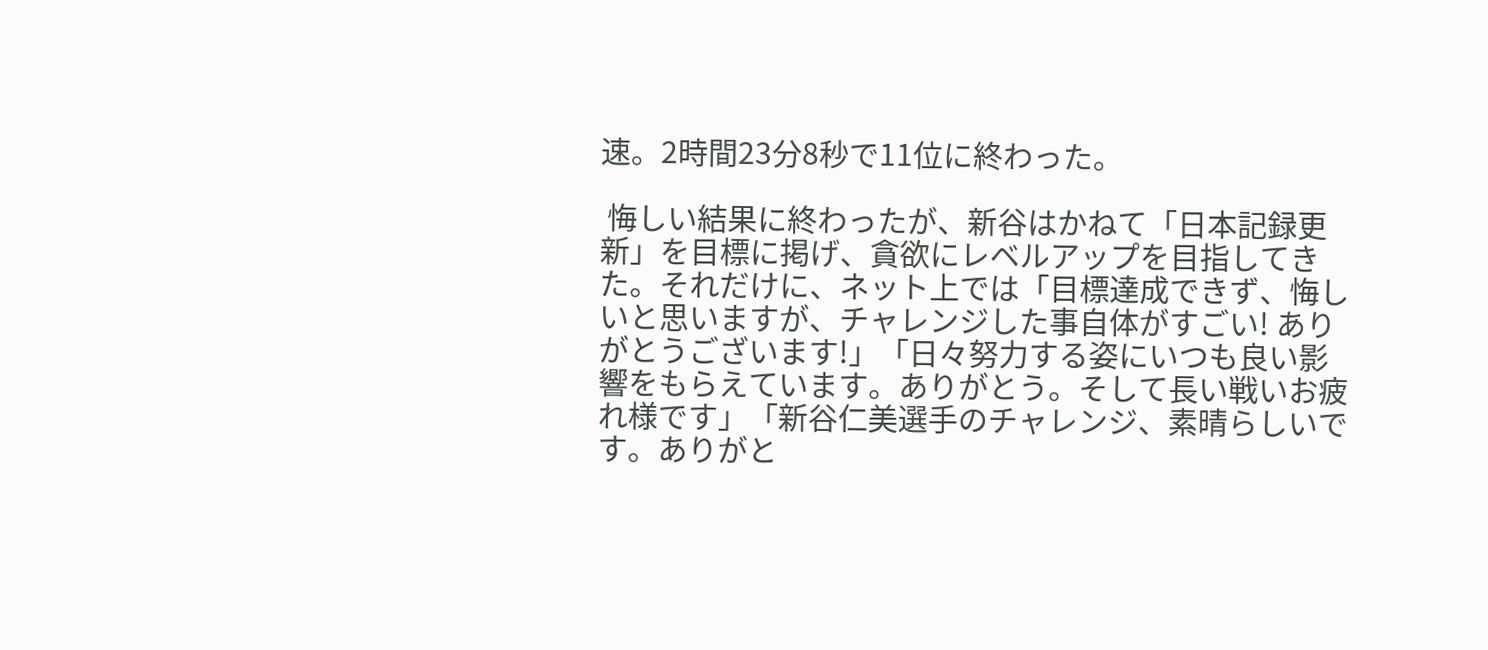速。2時間23分8秒で11位に終わった。

 悔しい結果に終わったが、新谷はかねて「日本記録更新」を目標に掲げ、貪欲にレベルアップを目指してきた。それだけに、ネット上では「目標達成できず、悔しいと思いますが、チャレンジした事自体がすごい! ありがとうございます!」「日々努力する姿にいつも良い影響をもらえています。ありがとう。そして長い戦いお疲れ様です」「新谷仁美選手のチャレンジ、素晴らしいです。ありがと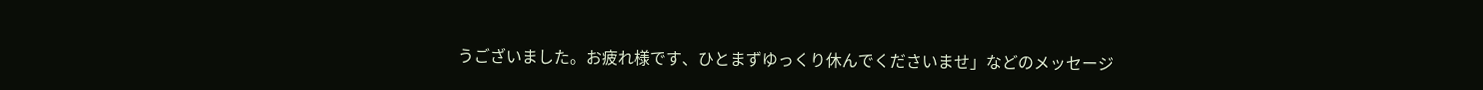うございました。お疲れ様です、ひとまずゆっくり休んでくださいませ」などのメッセージ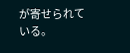が寄せられている。